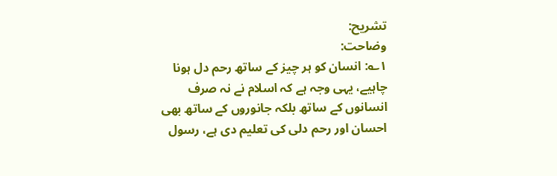تشریح:
وضاحت:
۱؎: انسان کو ہر چیز کے ساتھ رحم دل ہونا چاہیے، یہی وجہ ہے کہ اسلام نے نہ صرف انسانوں کے ساتھ بلکہ جانوروں کے ساتھ بھی احسان اور رحم دلی کی تعلیم دی ہے، رسول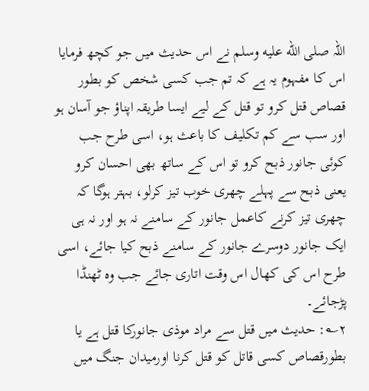اللہ صلى الله عليه وسلم نے اس حدیث میں جو کچھ فرمایا اس کا مفہوم یہ ہے کہ تم جب کسی شخص کو بطور قصاص قتل کرو تو قتل کے لیے ایسا طریقہ اپناؤ جو آسان ہو اور سب سے کم تکلیف کا باعث ہو، اسی طرح جب کوئی جانور ذبح کرو تو اس کے ساتھ بھی احسان کرو یعنی ذبح سے پہلے چھری خوب تیز کرلو، بہتر ہوگا کہ چھری تیز کرنے کاعمل جانور کے سامنے نہ ہو اور نہ ہی ایک جانور دوسرے جانور کے سامنے ذبح کیا جائے، اسی طرح اس کی کھال اس وقت اتاری جائے جب وہ ٹھنڈا پڑجائے۔
۲؎: حدیث میں قتل سے مراد موذی جانورکا قتل ہے یا بطورقصاص کسی قاتل کو قتل کرنا اورمیدان جنگ میں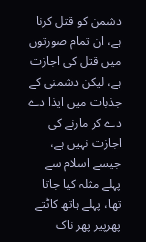دشمن کو قتل کرنا ہے، ان تمام صورتوں میں قتل کی اجازت ہے، لیکن دشمنی کے جذبات میں ایذا دے دے کر مارنے کی اجازت نہیں ہے، جیسے اسلام سے پہلے مثلہ کیا جاتا تھا، پہلے ہاتھ کاٹتے پھرپیر پھر ناک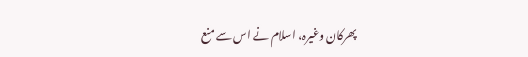پھرکان وغیرہ، اسلام نے اس سے منع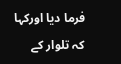فرما دیا اورکہا کہ تلوار کے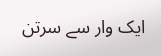ایک وار سے سرتن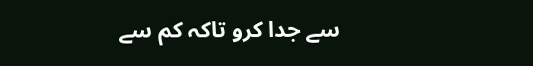سے جدا کرو تاکہ کم سے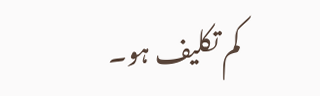کم تکلیف ہو۔